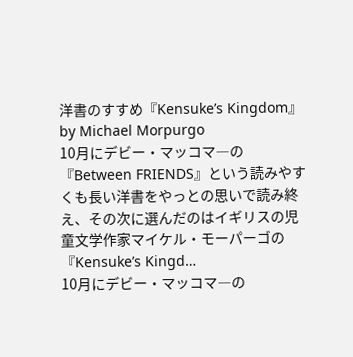洋書のすすめ『Kensuke’s Kingdom』by Michael Morpurgo
10月にデビー・マッコマ―の『Between FRIENDS』という読みやすくも長い洋書をやっとの思いで読み終え、その次に選んだのはイギリスの児童文学作家マイケル・モーパーゴの『Kensuke’s Kingd…
10月にデビー・マッコマ―の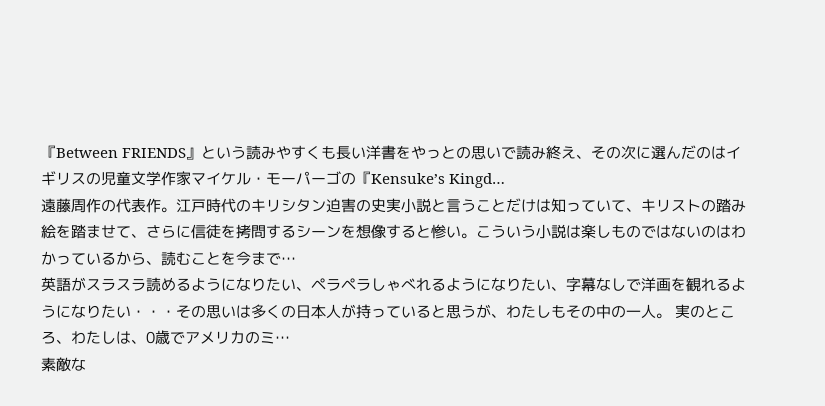『Between FRIENDS』という読みやすくも長い洋書をやっとの思いで読み終え、その次に選んだのはイギリスの児童文学作家マイケル・モーパーゴの『Kensuke’s Kingd…
遠藤周作の代表作。江戸時代のキリシタン迫害の史実小説と言うことだけは知っていて、キリストの踏み絵を踏ませて、さらに信徒を拷問するシーンを想像すると惨い。こういう小説は楽しものではないのはわかっているから、読むことを今まで…
英語がスラスラ読めるようになりたい、ペラペラしゃべれるようになりたい、字幕なしで洋画を観れるようになりたい・・・その思いは多くの日本人が持っていると思うが、わたしもその中の一人。 実のところ、わたしは、0歳でアメリカのミ…
素敵な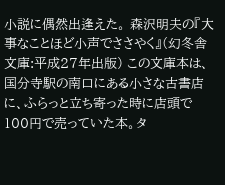小説に偶然出逢えた。 森沢明夫の『大事なことほど小声でささやく』(幻冬舎文庫:平成27年出版) この文庫本は、国分寺駅の南口にある小さな古書店に、ふらっと立ち寄った時に店頭で100円で売っていた本。タ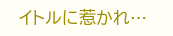イトルに惹かれ…